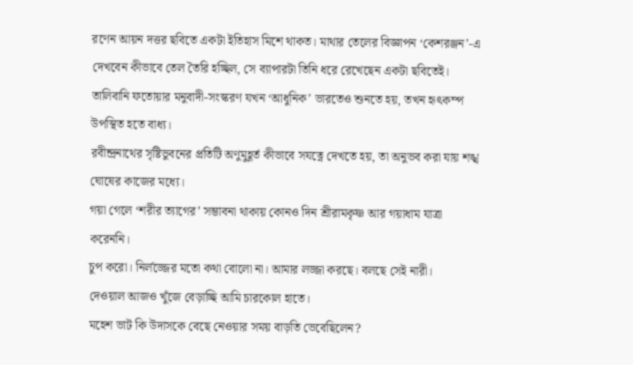রণেন আয়ন দত্তর ছবিতে একটা ইতিহাস মিশে থাকত। মাথার তেলের বিজ্ঞাপন ‘কেশরঞ্জন’-এ দেখবেন কীভাবে তেল তৈরি হচ্ছিল, সে ব্যাপারটা তিনি ধরে রেখেছেন একটা ছবিতেই।
তালিবানি ফতোয়ার মনুবাদী-সংস্করণ যখন ‘আধুনিক’ ভারতেও শুনতে হয়, তখন হৃৎকম্প উপস্থিত হতে বাধ্য।
রবীন্দ্রনাথের সৃষ্টিভুবনের প্রতিটি অণুমুহূর্ত কীভাবে সযত্নে দেখতে হয়, তা অনুভব করা যায় শঙ্খ ঘোষের কাজের মধ্যে।
গয়া গেলে ‘শরীর ত্যাগের’ সম্ভাবনা থাকায় কোনও দিন শ্রীরামকৃষ্ণ আর গয়াধাম যাত্রা করেননি।
চুপ করো। নির্লজ্জের মতো কথা বোলো না। আমার লজ্জা করছে। বলছে সেই নারী।
দেওয়াল আজও খুঁজে বেড়াচ্ছি আমি চারকোল হাতে।
মহেশ ভাট কি উদাসকে বেছে নেওয়ার সময় বাড়তি ভেবেছিলেন?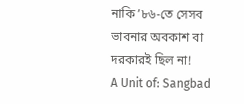নাকি ’৮৬-তে সেসব ভাবনার অবকাশ বা দরকারই ছিল না!
A Unit of: Sangbad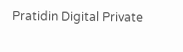Pratidin Digital Private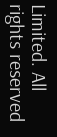Limited. All rights reserved